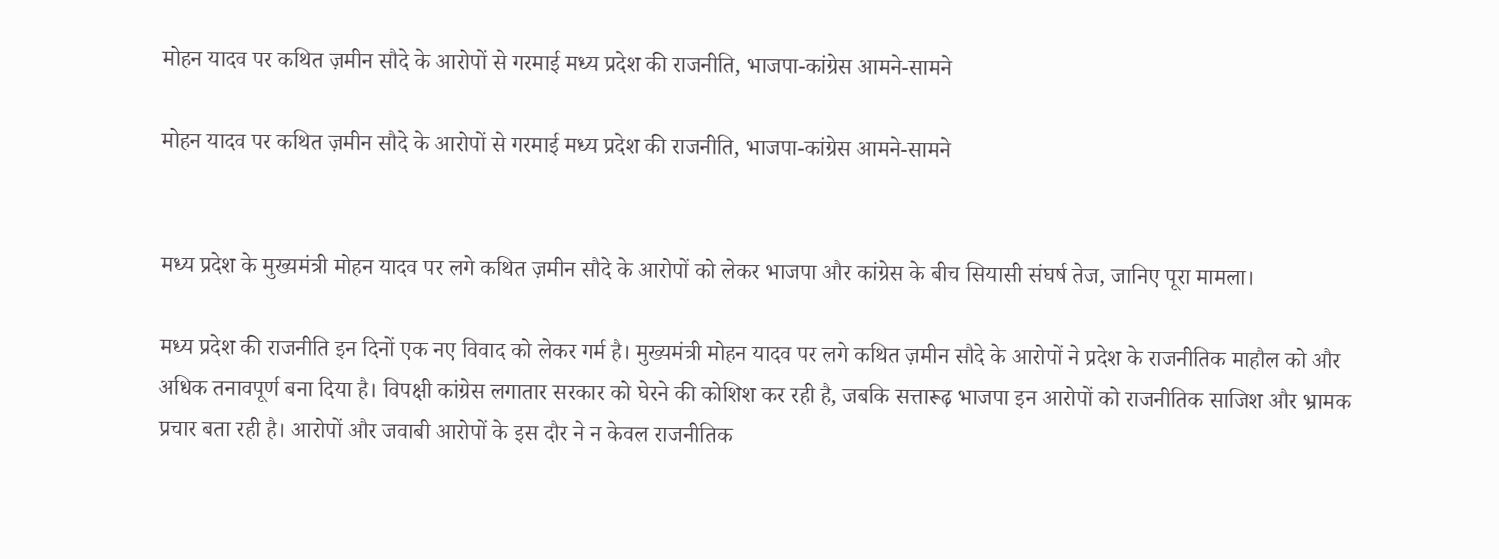मोहन यादव पर कथित ज़मीन सौदे के आरोपों से गरमाई मध्य प्रदेश की राजनीति, भाजपा-कांग्रेस आमने-सामने

मोहन यादव पर कथित ज़मीन सौदे के आरोपों से गरमाई मध्य प्रदेश की राजनीति, भाजपा-कांग्रेस आमने-सामने


मध्य प्रदेश के मुख्यमंत्री मोहन यादव पर लगे कथित ज़मीन सौदे के आरोपों को लेकर भाजपा और कांग्रेस के बीच सियासी संघर्ष तेज, जानिए पूरा मामला।

मध्य प्रदेश की राजनीति इन दिनों एक नए विवाद को लेकर गर्म है। मुख्यमंत्री मोहन यादव पर लगे कथित ज़मीन सौदे के आरोपों ने प्रदेश के राजनीतिक माहौल को और अधिक तनावपूर्ण बना दिया है। विपक्षी कांग्रेस लगातार सरकार को घेरने की कोशिश कर रही है, जबकि सत्तारूढ़ भाजपा इन आरोपों को राजनीतिक साजिश और भ्रामक प्रचार बता रही है। आरोपों और जवाबी आरोपों के इस दौर ने न केवल राजनीतिक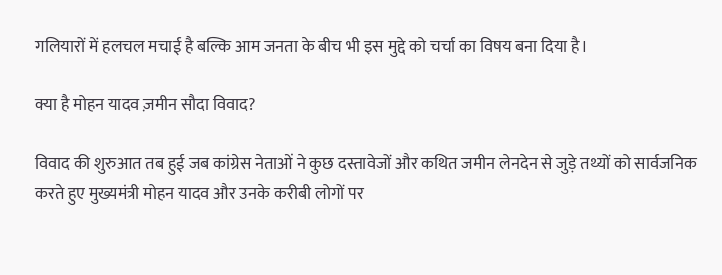गलियारों में हलचल मचाई है बल्कि आम जनता के बीच भी इस मुद्दे को चर्चा का विषय बना दिया है।

क्या है मोहन यादव ज़मीन सौदा विवाद?

विवाद की शुरुआत तब हुई जब कांग्रेस नेताओं ने कुछ दस्तावेजों और कथित जमीन लेनदेन से जुड़े तथ्यों को सार्वजनिक करते हुए मुख्यमंत्री मोहन यादव और उनके करीबी लोगों पर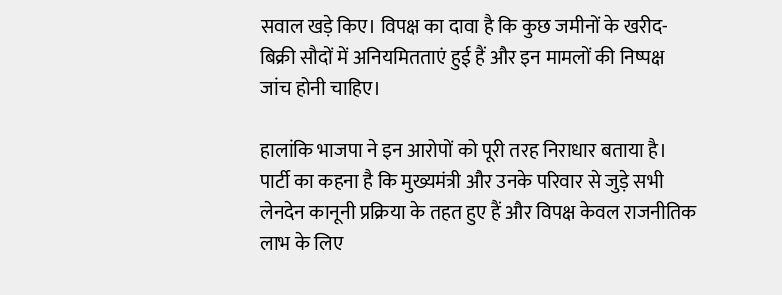सवाल खड़े किए। विपक्ष का दावा है कि कुछ जमीनों के खरीद-बिक्री सौदों में अनियमितताएं हुई हैं और इन मामलों की निष्पक्ष जांच होनी चाहिए।

हालांकि भाजपा ने इन आरोपों को पूरी तरह निराधार बताया है। पार्टी का कहना है कि मुख्यमंत्री और उनके परिवार से जुड़े सभी लेनदेन कानूनी प्रक्रिया के तहत हुए हैं और विपक्ष केवल राजनीतिक लाभ के लिए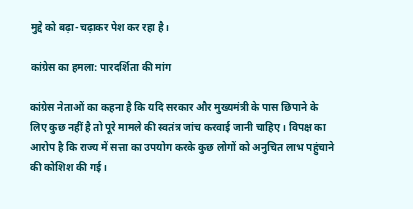मुद्दे को बढ़ा-चढ़ाकर पेश कर रहा है।

कांग्रेस का हमला: पारदर्शिता की मांग

कांग्रेस नेताओं का कहना है कि यदि सरकार और मुख्यमंत्री के पास छिपाने के लिए कुछ नहीं है तो पूरे मामले की स्वतंत्र जांच करवाई जानी चाहिए। विपक्ष का आरोप है कि राज्य में सत्ता का उपयोग करके कुछ लोगों को अनुचित लाभ पहुंचाने की कोशिश की गई।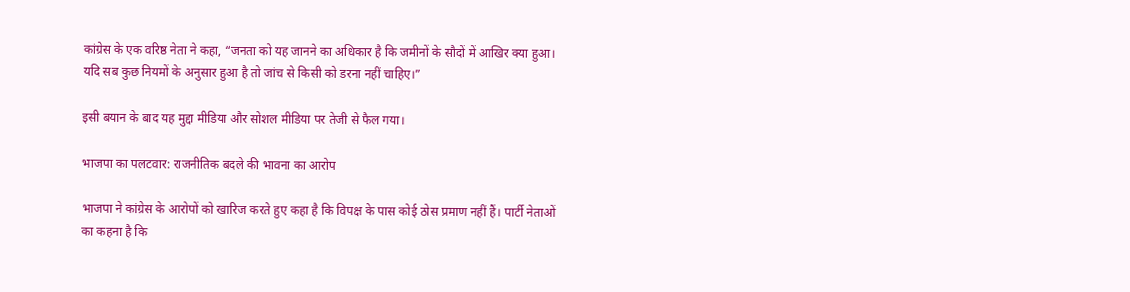कांग्रेस के एक वरिष्ठ नेता ने कहा, “जनता को यह जानने का अधिकार है कि जमीनों के सौदों में आखिर क्या हुआ। यदि सब कुछ नियमों के अनुसार हुआ है तो जांच से किसी को डरना नहीं चाहिए।”

इसी बयान के बाद यह मुद्दा मीडिया और सोशल मीडिया पर तेजी से फैल गया।

भाजपा का पलटवार: राजनीतिक बदले की भावना का आरोप

भाजपा ने कांग्रेस के आरोपों को खारिज करते हुए कहा है कि विपक्ष के पास कोई ठोस प्रमाण नहीं हैं। पार्टी नेताओं का कहना है कि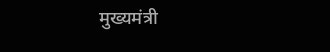मुख्यमंत्री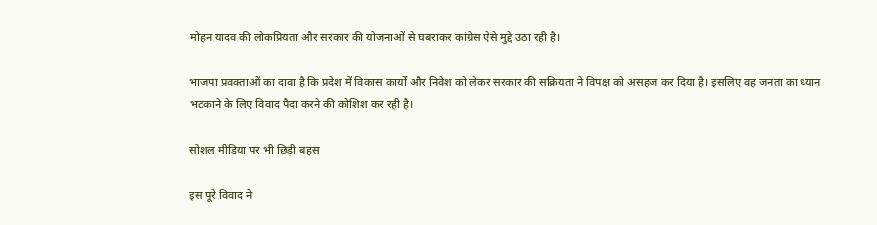मोहन यादव की लोकप्रियता और सरकार की योजनाओं से घबराकर कांग्रेस ऐसे मुद्दे उठा रही है।

भाजपा प्रवक्ताओं का दावा है कि प्रदेश में विकास कार्यों और निवेश को लेकर सरकार की सक्रियता ने विपक्ष को असहज कर दिया है। इसलिए वह जनता का ध्यान भटकाने के लिए विवाद पैदा करने की कोशिश कर रही है।

सोशल मीडिया पर भी छिड़ी बहस

इस पूरे विवाद ने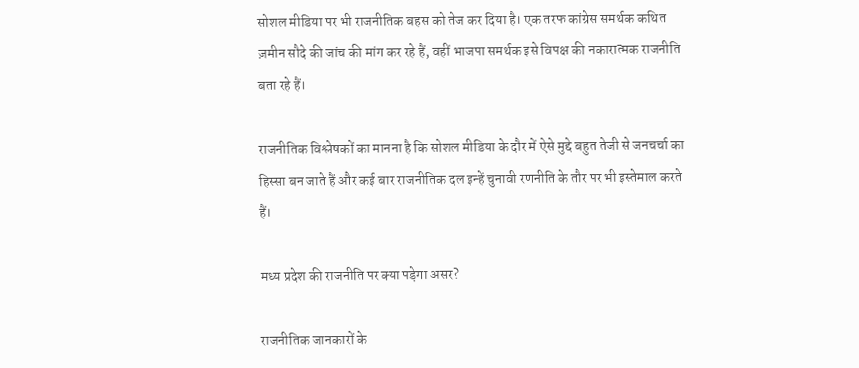सोशल मीडिया पर भी राजनीतिक बहस को तेज कर दिया है। एक तरफ कांग्रेस समर्थक कथित ज़मीन सौदे की जांच की मांग कर रहे हैं, वहीं भाजपा समर्थक इसे विपक्ष की नकारात्मक राजनीति बता रहे हैं।

राजनीतिक विश्लेषकों का मानना है कि सोशल मीडिया के दौर में ऐसे मुद्दे बहुत तेजी से जनचर्चा का हिस्सा बन जाते हैं और कई बार राजनीतिक दल इन्हें चुनावी रणनीति के तौर पर भी इस्तेमाल करते हैं।

मध्य प्रदेश की राजनीति पर क्या पड़ेगा असर?

राजनीतिक जानकारों के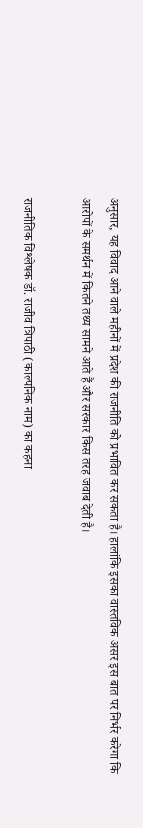अनुसार, यह विवाद आने वाले महीनों में प्रदेश की राजनीति को प्रभावित कर सकता है। हालांकि इसका वास्तविक असर इस बात पर निर्भर करेगा कि आरोपों के समर्थन में कितने तथ्य सामने आते हैं और सरकार किस तरह जवाब देती है।

राजनीतिक विश्लेषक डॉ. राजीव त्रिपाठी (काल्पनिक नाम) का कहना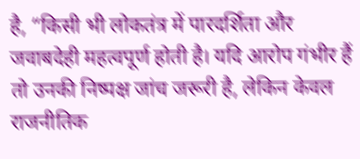है, “किसी भी लोकतंत्र में पारदर्शिता और जवाबदेही महत्वपूर्ण होती है। यदि आरोप गंभीर हैं तो उनकी निष्पक्ष जांच जरूरी है, लेकिन केवल राजनीतिक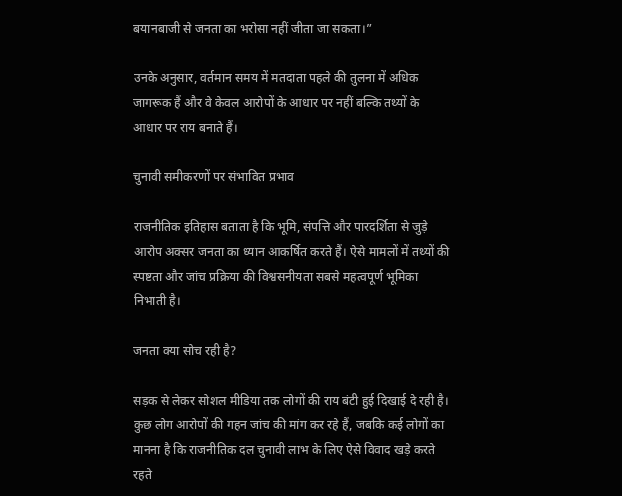बयानबाजी से जनता का भरोसा नहीं जीता जा सकता।”

उनके अनुसार, वर्तमान समय में मतदाता पहले की तुलना में अधिक जागरूक हैं और वे केवल आरोपों के आधार पर नहीं बल्कि तथ्यों के आधार पर राय बनाते हैं।

चुनावी समीकरणों पर संभावित प्रभाव

राजनीतिक इतिहास बताता है कि भूमि, संपत्ति और पारदर्शिता से जुड़े आरोप अक्सर जनता का ध्यान आकर्षित करते हैं। ऐसे मामलों में तथ्यों की स्पष्टता और जांच प्रक्रिया की विश्वसनीयता सबसे महत्वपूर्ण भूमिका निभाती है।

जनता क्या सोच रही है?

सड़क से लेकर सोशल मीडिया तक लोगों की राय बंटी हुई दिखाई दे रही है। कुछ लोग आरोपों की गहन जांच की मांग कर रहे हैं, जबकि कई लोगों का मानना है कि राजनीतिक दल चुनावी लाभ के लिए ऐसे विवाद खड़े करते रहते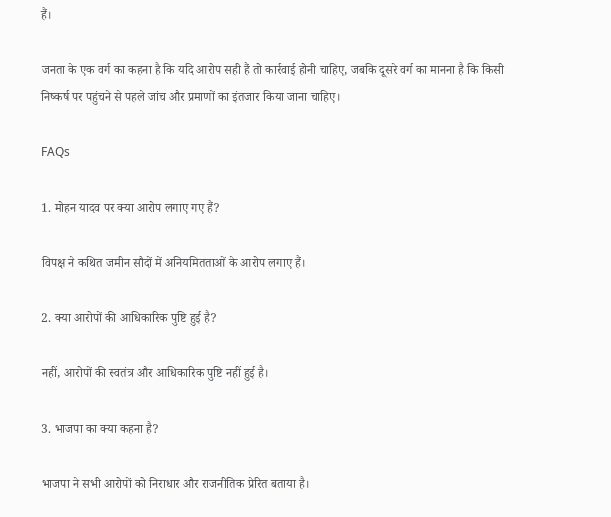हैं।

जनता के एक वर्ग का कहना है कि यदि आरोप सही हैं तो कार्रवाई होनी चाहिए, जबकि दूसरे वर्ग का मानना है कि किसी निष्कर्ष पर पहुंचने से पहले जांच और प्रमाणों का इंतजार किया जाना चाहिए।

FAQs

1. मोहन यादव पर क्या आरोप लगाए गए हैं?

विपक्ष ने कथित जमीन सौदों में अनियमितताओं के आरोप लगाए हैं।

2. क्या आरोपों की आधिकारिक पुष्टि हुई है?

नहीं, आरोपों की स्वतंत्र और आधिकारिक पुष्टि नहीं हुई है।

3. भाजपा का क्या कहना है?

भाजपा ने सभी आरोपों को निराधार और राजनीतिक प्रेरित बताया है।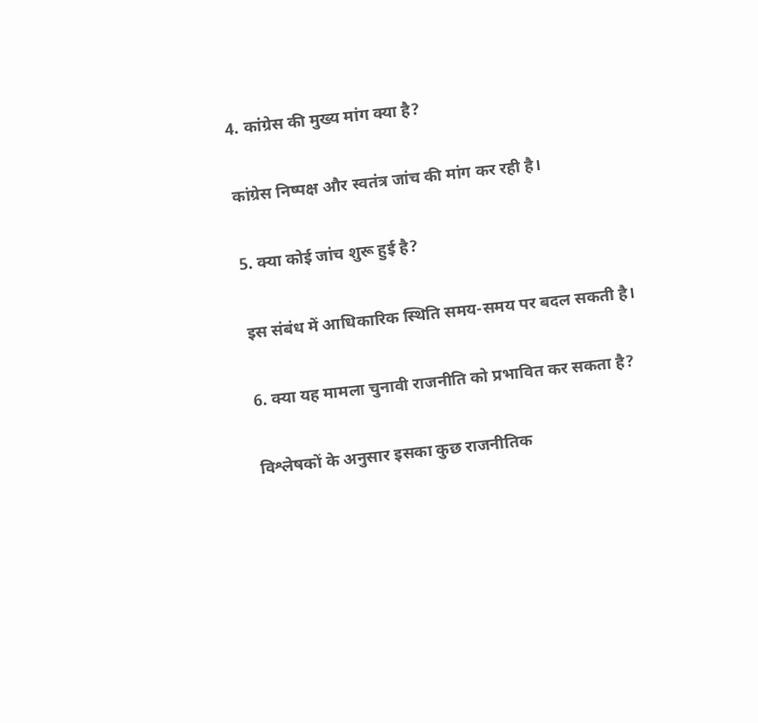4. कांग्रेस की मुख्य मांग क्या है?

कांग्रेस निष्पक्ष और स्वतंत्र जांच की मांग कर रही है।

5. क्या कोई जांच शुरू हुई है?

इस संबंध में आधिकारिक स्थिति समय-समय पर बदल सकती है।

6. क्या यह मामला चुनावी राजनीति को प्रभावित कर सकता है?

विश्लेषकों के अनुसार इसका कुछ राजनीतिक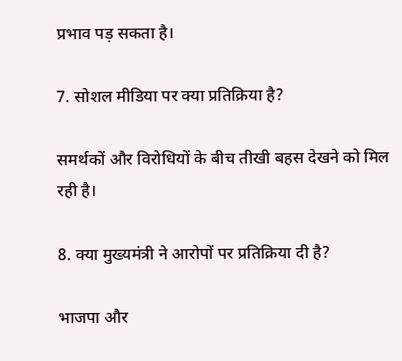प्रभाव पड़ सकता है।

7. सोशल मीडिया पर क्या प्रतिक्रिया है?

समर्थकों और विरोधियों के बीच तीखी बहस देखने को मिल रही है।

8. क्या मुख्यमंत्री ने आरोपों पर प्रतिक्रिया दी है?

भाजपा और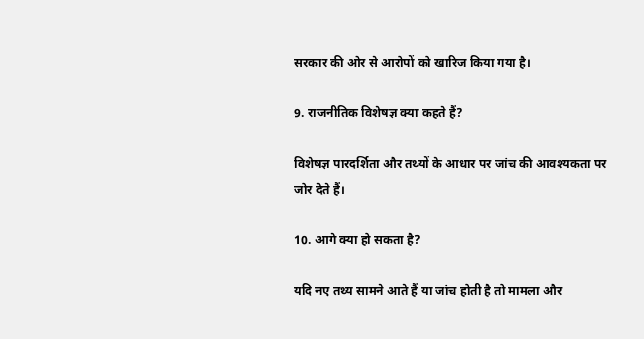सरकार की ओर से आरोपों को खारिज किया गया है।

9. राजनीतिक विशेषज्ञ क्या कहते हैं?

विशेषज्ञ पारदर्शिता और तथ्यों के आधार पर जांच की आवश्यकता पर जोर देते हैं।

10. आगे क्या हो सकता है?

यदि नए तथ्य सामने आते हैं या जांच होती है तो मामला और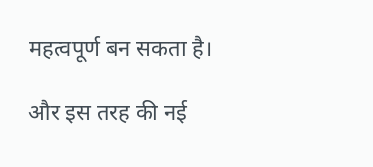महत्वपूर्ण बन सकता है।

और इस तरह की नई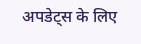अपडेट्स के लिए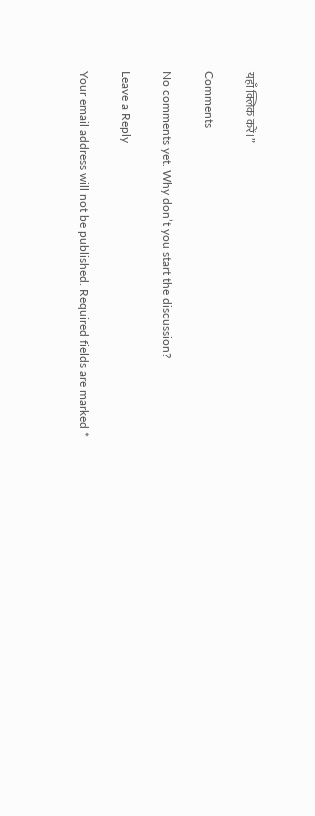यहाँ क्लिक करें।”

Comments

No comments yet. Why don’t you start the discussion?

Leave a Reply

Your email address will not be published. Required fields are marked *